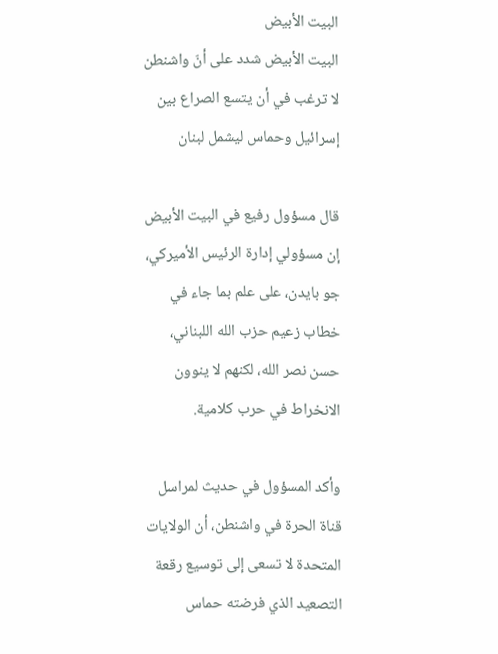البيت الأبيض
البيت الأبيض شدد على أنّ واشنطن لا ترغب في أن يتسع الصراع بين إسرائيل وحماس ليشمل لبنان

قال مسؤول رفيع في البيت الأبيض إن مسؤولي إدارة الرئيس الأميركي، جو بايدن، على علم بما جاء في خطاب زعيم حزب الله اللبناني، حسن نصر الله، لكنهم لا ينوون الانخراط في حرب كلامية.

وأكد المسؤول في حديث لمراسل قناة الحرة في واشنطن، أن الولايات المتحدة لا تسعى إلى توسيع رقعة التصعيد الذي فرضته حماس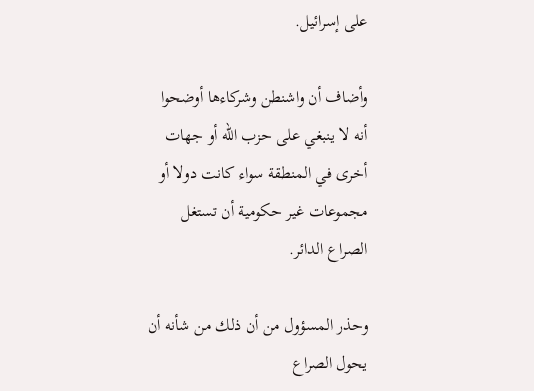على إسرائيل.

وأضاف أن واشنطن وشركاءها أوضحوا أنه لا ينبغي على حزب الله أو جهات أخرى في المنطقة سواء كانت دولا أو مجموعات غير حكومية أن تستغل الصراع الدائر.

وحذر المسؤول من أن ذلك من شأنه أن يحول الصراع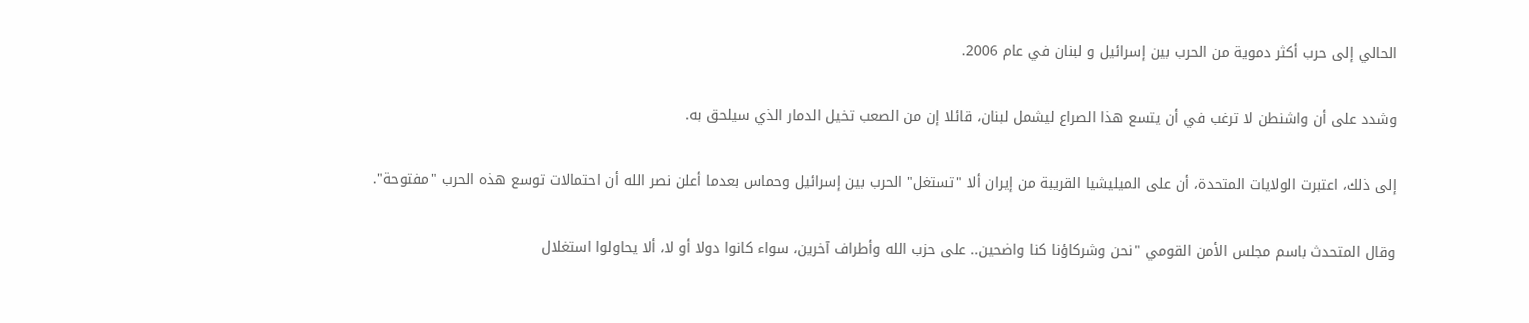الحالي إلى حرب أكثر دموية من الحرب بين إسرائيل و لبنان في عام 2006.

وشدد على أن واشنطن لا ترغب في أن يتسع هذا الصراع ليشمل لبنان، قائلا إن من الصعب تخيل الدمار الذي سيلحق به.

إلى ذلك، اعتبرت الولايات المتحدة، أن على الميليشيا القريبة من إيران ألا "تستغل" الحرب بين إسرائيل وحماس بعدما أعلن نصر الله أن احتمالات توسع هذه الحرب "مفتوحة".

وقال المتحدث باسم مجلس الأمن القومي "نحن وشركاؤنا كنا واضحين.. على حزب الله وأطراف آخرين، سواء كانوا دولا أو لا، ألا يحاولوا استغلال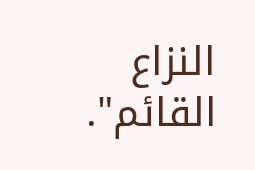النزاع القائم".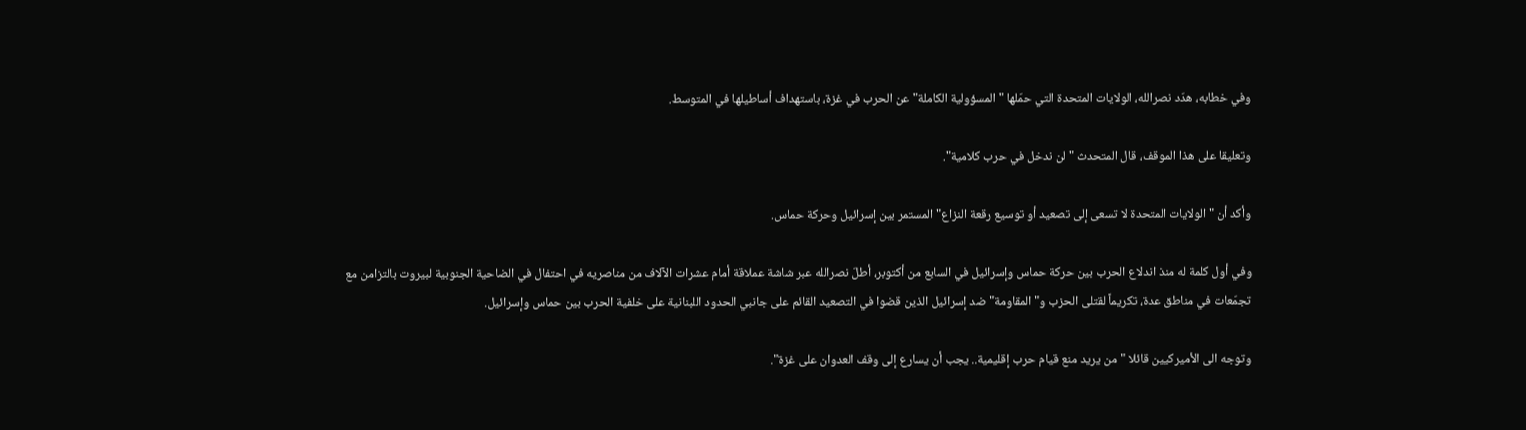وفي خطابه، هدّد نصرالله، الولايات المتحدة التي حمّلها "المسؤولية الكاملة" عن الحرب في غزة، باستهداف أساطيلها في المتوسط.

وتعليقا على هذا الموقف، قال المتحدث "لن ندخل في حرب كلامية".

وأكد أن "الولايات المتحدة لا تسعى إلى تصعيد أو توسيع رقعة النزاع" المستمر بين إسرائيل وحركة حماس.

وفي أول كلمة له منذ اندلاع الحرب بين حركة حماس وإسرائيل في السابع من أكتوبر، أطلّ نصرالله عبر شاشة عملاقة أمام عشرات الآلاف من مناصريه في احتفال في الضاحية الجنوبية لبيروت بالتزامن مع تجمّعات في مناطق عدة، تكريماً لقتلى الحزب و"المقاومة" ضد إسرائيل الذين قضوا في التصعيد القائم على جانبي الحدود اللبنانية على خلفية الحرب بين حماس وإسرائيل.

وتوجه الى الأميركيين قائلا "من يريد منع قيام حرب إقليمية.. يجب أن يسارع إلى وقف العدوان على غزة".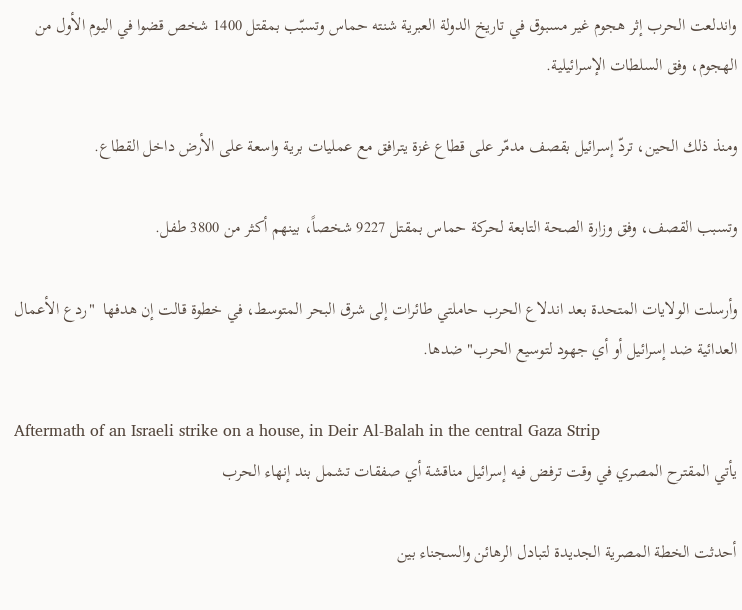واندلعت الحرب إثر هجوم غير مسبوق في تاريخ الدولة العبرية شنته حماس وتسبّب بمقتل 1400 شخص قضوا في اليوم الأول من الهجوم، وفق السلطات الإسرائيلية.

ومنذ ذلك الحين، تردّ إسرائيل بقصف مدمّر على قطاع غزة يترافق مع عمليات برية واسعة على الأرض داخل القطاع.

وتسبب القصف، وفق وزارة الصحة التابعة لحركة حماس بمقتل 9227 شخصاً، بينهم أكثر من 3800 طفل.

وأرسلت الولايات المتحدة بعد اندلاع الحرب حاملتي طائرات إلى شرق البحر المتوسط، في خطوة قالت إن هدفها  "ردع الأعمال العدائية ضد إسرائيل أو أي جهود لتوسيع الحرب" ضدها.

Aftermath of an Israeli strike on a house, in Deir Al-Balah in the central Gaza Strip
يأتي المقترح المصري في وقت ترفض فيه إسرائيل مناقشة أي صفقات تشمل بند إنهاء الحرب

أحدثت الخطة المصرية الجديدة لتبادل الرهائن والسجناء بين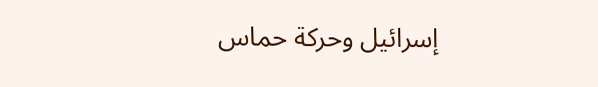إسرائيل وحركة حماس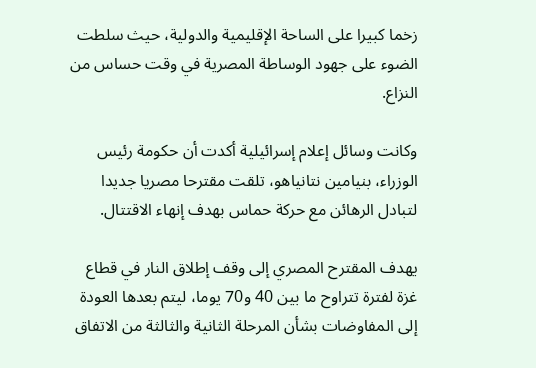زخما كبيرا على الساحة الإقليمية والدولية، حيث سلطت الضوء على جهود الوساطة المصرية في وقت حساس من النزاع.

وكانت وسائل إعلام إسرائيلية أكدت أن حكومة رئيس الوزراء، بنيامين نتانياهو، تلقت مقترحا مصريا جديدا لتبادل الرهائن مع حركة حماس بهدف إنهاء الاقتتال.

يهدف المقترح المصري إلى وقف إطلاق النار في قطاع غزة لفترة تتراوح ما بين 40 و70 يوما، ليتم بعدها العودة إلى المفاوضات بشأن المرحلة الثانية والثالثة من الاتفاق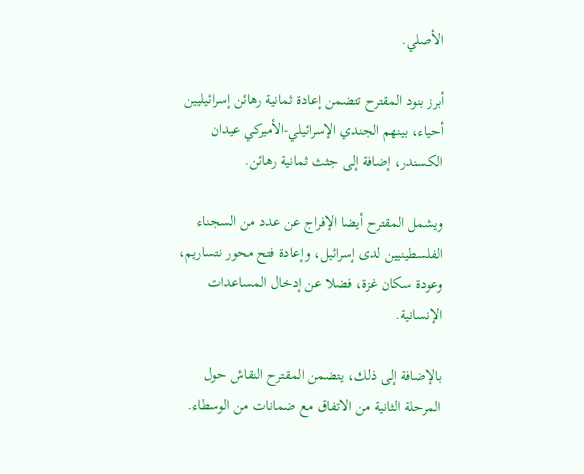الأصلي.

أبرز بنود المقترح تتضمن إعادة ثمانية رهائن إسرائيليين أحياء، بينهم الجندي الإسرائيلي-الأميركي عيدان الكسندر، إضافة إلى جثث ثمانية رهائن.

ويشمل المقترح أيضا الإفراج عن عدد من السجناء الفلسطينيين لدى إسرائيل، وإعادة فتح محور نتساريم، وعودة سكان غزة، فضلا عن إدخال المساعدات الإنسانية.

بالإضافة إلى ذلك، يتضمن المقترح النقاش حول المرحلة الثانية من الاتفاق مع ضمانات من الوسطاء.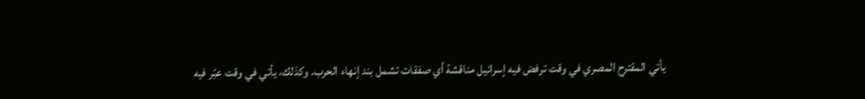يأتي المقترح المصري في وقت ترفض فيه إسرائيل مناقشة أي صفقات تشمل بند إنهاء الحرب. وكذلك، يأتي في وقت عبّر فيه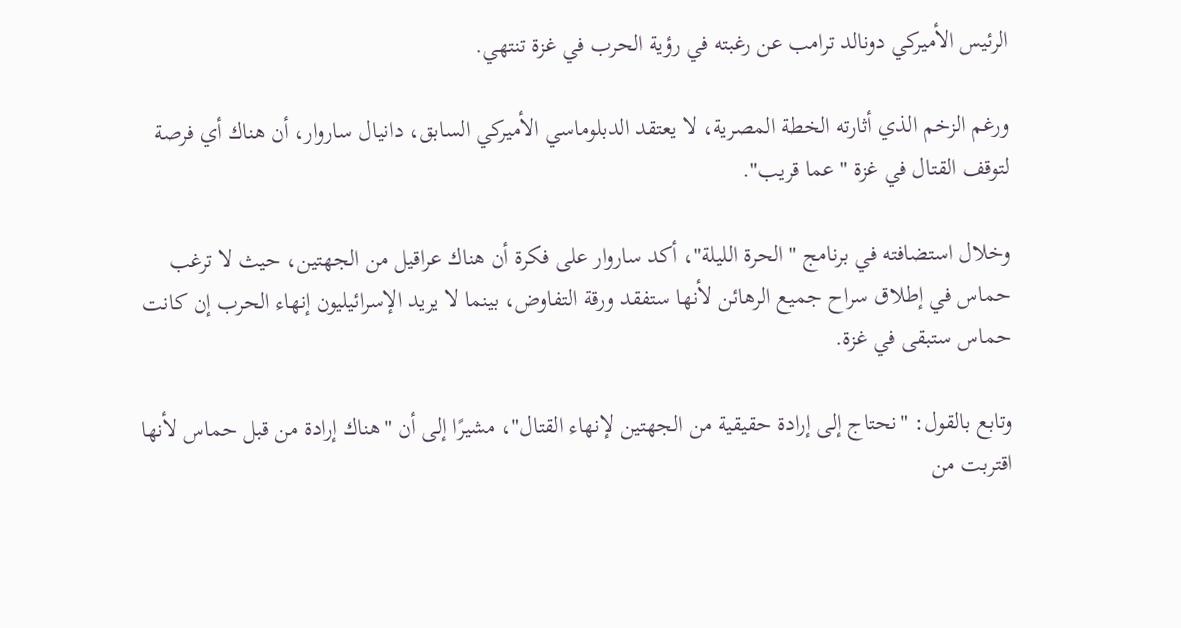الرئيس الأميركي دونالد ترامب عن رغبته في رؤية الحرب في غزة تنتهي.

ورغم الزخم الذي أثارته الخطة المصرية، لا يعتقد الدبلوماسي الأميركي السابق، دانيال ساروار، أن هناك أي فرصة لتوقف القتال في غزة "عما قريب".

وخلال استضافته في برنامج "الحرة الليلة"، أكد ساروار على فكرة أن هناك عراقيل من الجهتين، حيث لا ترغب حماس في إطلاق سراح جميع الرهائن لأنها ستفقد ورقة التفاوض، بينما لا يريد الإسرائيليون إنهاء الحرب إن كانت حماس ستبقى في غزة.

وتابع بالقول: "نحتاج إلى إرادة حقيقية من الجهتين لإنهاء القتال"، مشيرًا إلى أن "هناك إرادة من قبل حماس لأنها اقتربت من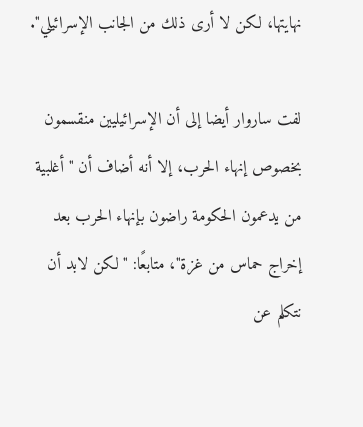نهايتها، لكن لا أرى ذلك من الجانب الإسرائيلي".

لفت ساروار أيضا إلى أن الإسرائيليين منقسمون بخصوص إنهاء الحرب، إلا أنه أضاف أن "أغلبية من يدعمون الحكومة راضون بإنهاء الحرب بعد إخراج حماس من غزة"، متابعًا: "لكن لابد أن نتكلم عن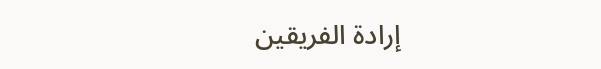إرادة الفريقين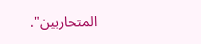المتحاربين".